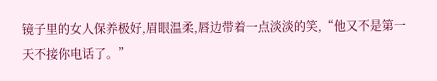镜子里的女人保养极好,眉眼温柔,唇边带着一点淡淡的笑,“他又不是第一天不接你电话了。”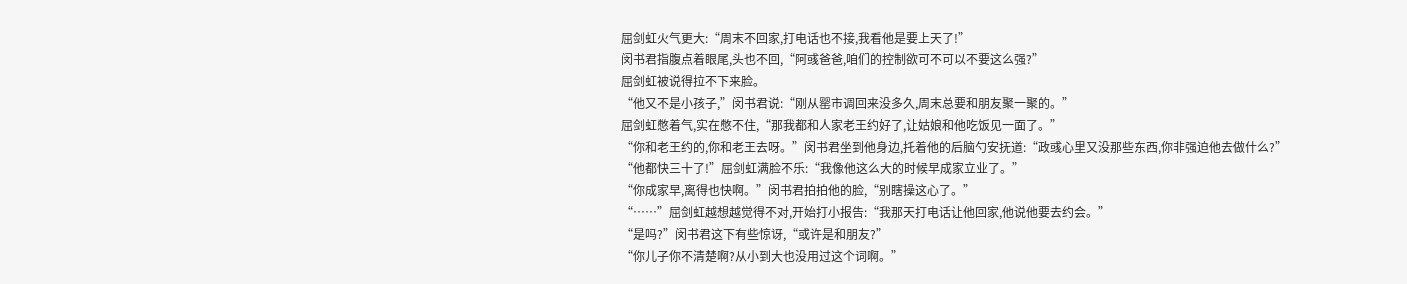屈剑虹火气更大:“周末不回家,打电话也不接,我看他是要上天了!”
闵书君指腹点着眼尾,头也不回,“阿彧爸爸,咱们的控制欲可不可以不要这么强?”
屈剑虹被说得拉不下来脸。
“他又不是小孩子,”闵书君说:“刚从罂市调回来没多久,周末总要和朋友聚一聚的。”
屈剑虹憋着气,实在憋不住,“那我都和人家老王约好了,让姑娘和他吃饭见一面了。”
“你和老王约的,你和老王去呀。”闵书君坐到他身边,托着他的后脑勺安抚道:“政彧心里又没那些东西,你非强迫他去做什么?”
“他都快三十了!”屈剑虹满脸不乐:“我像他这么大的时候早成家立业了。”
“你成家早,离得也快啊。”闵书君拍拍他的脸,“别瞎操这心了。”
“……”屈剑虹越想越觉得不对,开始打小报告:“我那天打电话让他回家,他说他要去约会。”
“是吗?”闵书君这下有些惊讶,“或许是和朋友?”
“你儿子你不清楚啊?从小到大也没用过这个词啊。”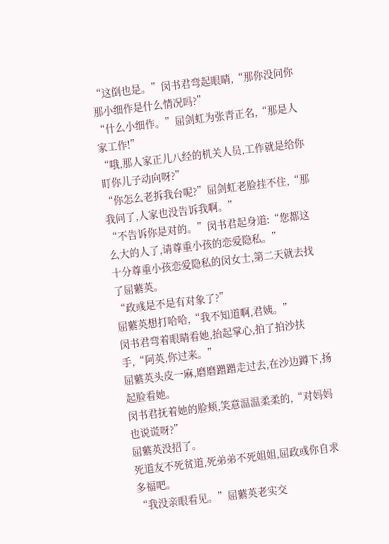“这倒也是。”闵书君弯起眼睛,“那你没问你那小细作是什么情况吗?”
“什么小细作。”屈剑虹为张青正名,“那是人家工作!”
“哦,那人家正儿八经的机关人员,工作就是给你盯你儿子动向呀?”
“你怎么老拆我台呢?”屈剑虹老脸挂不住,“那我问了,人家也没告诉我啊。”
“不告诉你是对的。”闵书君起身道:“您都这么大的人了,请尊重小孩的恋爱隐私。”
十分尊重小孩恋爱隐私的闵女士,第二天就去找了屈蘩英。
“政彧是不是有对象了?”
屈蘩英想打哈哈,“我不知道啊,君姨。”
闵书君弯着眼睛看她,抬起掌心,拍了拍沙扶手,“阿英,你过来。”
屈蘩英头皮一麻,磨磨蹭蹭走过去,在沙边蹲下,扬起脸看她。
闵书君抚着她的脸颊,笑意温温柔柔的,“对妈妈也说谎呀?”
屈蘩英没招了。
死道友不死贫道,死弟弟不死姐姐,屈政彧你自求多福吧。
“我没亲眼看见。”屈蘩英老实交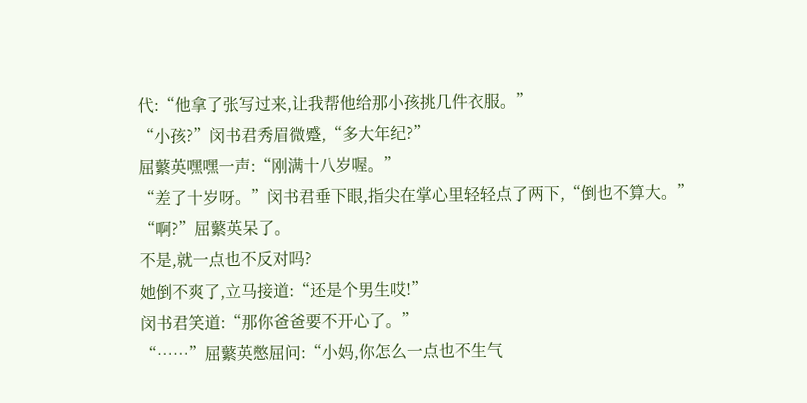代:“他拿了张写过来,让我帮他给那小孩挑几件衣服。”
“小孩?”闵书君秀眉微蹙,“多大年纪?”
屈蘩英嘿嘿一声:“刚满十八岁喔。”
“差了十岁呀。”闵书君垂下眼,指尖在掌心里轻轻点了两下,“倒也不算大。”
“啊?”屈蘩英呆了。
不是,就一点也不反对吗?
她倒不爽了,立马接道:“还是个男生哎!”
闵书君笑道:“那你爸爸要不开心了。”
“……”屈蘩英憋屈问:“小妈,你怎么一点也不生气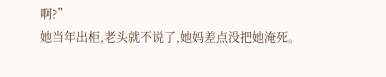啊?”
她当年出柜,老头就不说了,她妈差点没把她淹死。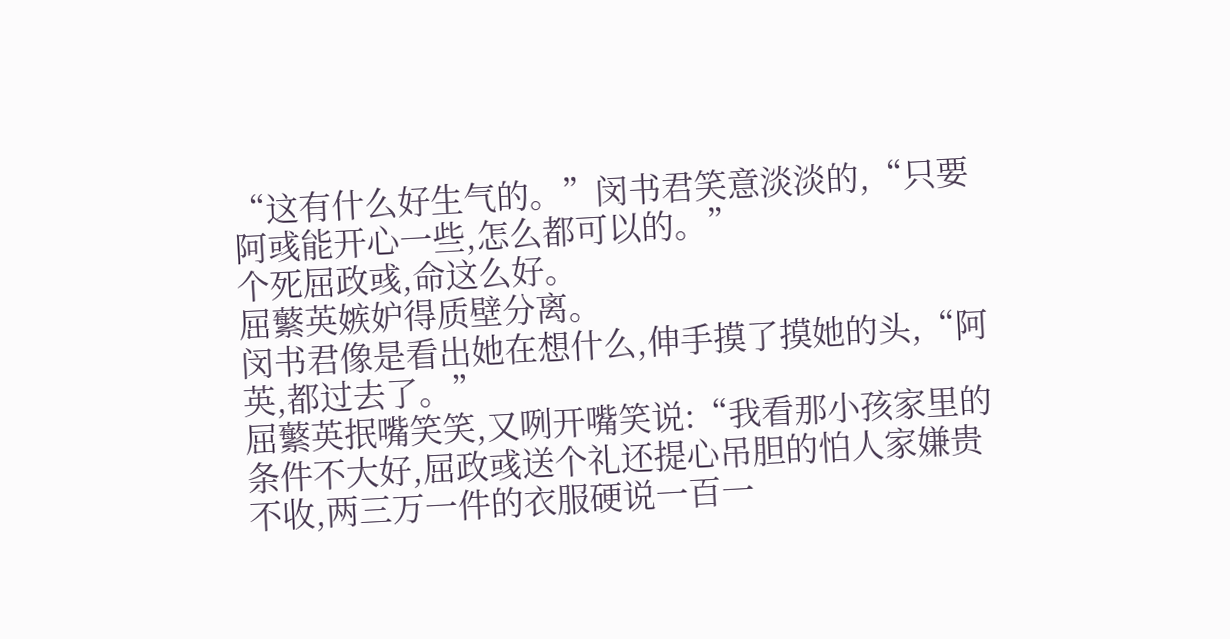“这有什么好生气的。”闵书君笑意淡淡的,“只要阿彧能开心一些,怎么都可以的。”
个死屈政彧,命这么好。
屈蘩英嫉妒得质壁分离。
闵书君像是看出她在想什么,伸手摸了摸她的头,“阿英,都过去了。”
屈蘩英抿嘴笑笑,又咧开嘴笑说:“我看那小孩家里的条件不大好,屈政彧送个礼还提心吊胆的怕人家嫌贵不收,两三万一件的衣服硬说一百一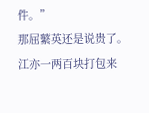件。”
那屈蘩英还是说贵了。
江亦一两百块打包来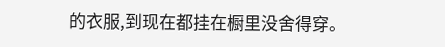的衣服,到现在都挂在橱里没舍得穿。